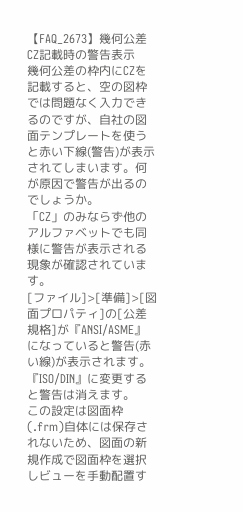【FAQ_2673】幾何公差CZ記載時の警告表示
幾何公差の枠内にCZを記載すると、空の図枠では問題なく入力できるのですが、自社の図面テンプレートを使うと赤い下線(警告)が表示されてしまいます。何が原因で警告が出るのでしょうか。
「CZ」のみならず他のアルファベットでも同様に警告が表示される現象が確認されています。
[ファイル]>[準備]>[図面プロパティ]の[公差規格]が『ANSI/ASME』になっていると警告(赤い線)が表示されます。『ISO/DIN』に変更すると警告は消えます。
この設定は図面枠(.frm)自体には保存されないため、図面の新規作成で図面枠を選択しビューを手動配置す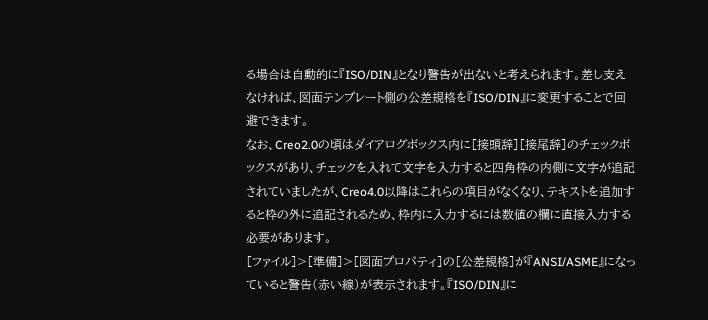る場合は自動的に『ISO/DIN』となり警告が出ないと考えられます。差し支えなければ、図面テンプレート側の公差規格を『ISO/DIN』に変更することで回避できます。
なお、Creo2.0の頃はダイアログボックス内に[接頭辞][接尾辞]のチェックボックスがあり、チェックを入れて文字を入力すると四角枠の内側に文字が追記されていましたが、Creo4.0以降はこれらの項目がなくなり、テキストを追加すると枠の外に追記されるため、枠内に入力するには数値の欄に直接入力する必要があります。
[ファイル]>[準備]>[図面プロパティ]の[公差規格]が『ANSI/ASME』になっていると警告(赤い線)が表示されます。『ISO/DIN』に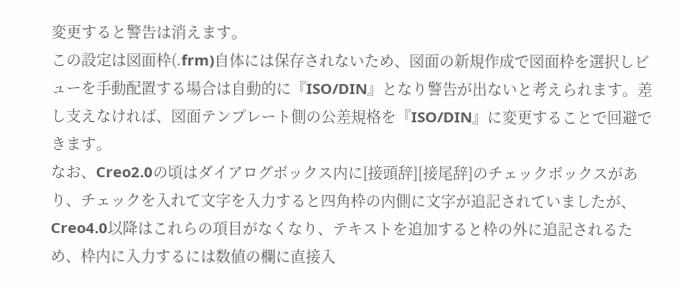変更すると警告は消えます。
この設定は図面枠(.frm)自体には保存されないため、図面の新規作成で図面枠を選択しビューを手動配置する場合は自動的に『ISO/DIN』となり警告が出ないと考えられます。差し支えなければ、図面テンプレート側の公差規格を『ISO/DIN』に変更することで回避できます。
なお、Creo2.0の頃はダイアログボックス内に[接頭辞][接尾辞]のチェックボックスがあり、チェックを入れて文字を入力すると四角枠の内側に文字が追記されていましたが、Creo4.0以降はこれらの項目がなくなり、テキストを追加すると枠の外に追記されるため、枠内に入力するには数値の欄に直接入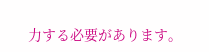力する必要があります。